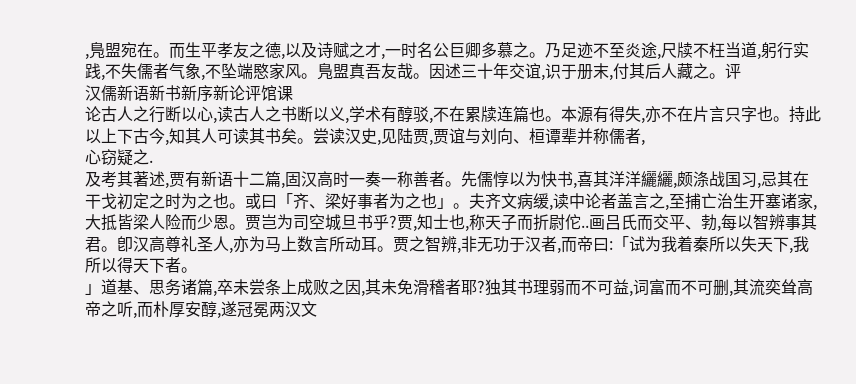,鳬盟宛在。而生平孝友之德,以及诗赋之才,一时名公巨卿多慕之。乃足迹不至炎途,尺牍不枉当道,躬行实践,不失儒者气象,不坠端愍家风。鳬盟真吾友哉。因述三十年交谊,识于册末,付其后人藏之。评
汉儒新语新书新序新论评馆课
论古人之行断以心,读古人之书断以义,学术有醇驳,不在累牍连篇也。本源有得失,亦不在片言只字也。持此以上下古今,知其人可读其书矣。尝读汉史,见陆贾,贾谊与刘向、桓谭辈并称儒者,
心窃疑之.
及考其著述,贾有新语十二篇,固汉高时一奏一称善者。先儒惇以为快书,喜其洋洋纚纚,颇涤战国习,忌其在干戈初定之时为之也。或曰「齐、梁好事者为之也」。夫齐文病缓,读中论者盖言之,至捕亡治生开塞诸家,大抵皆梁人险而少恩。贾岂为司空城旦书乎?贾,知士也,称天子而折尉佗..画吕氏而交平、勃,每以智辨事其君。卽汉高尊礼圣人,亦为马上数言所动耳。贾之智辨,非无功于汉者,而帝曰:「试为我着秦所以失天下,我所以得天下者。
」道基、思务诸篇,卒未尝条上成败之因,其未免滑稽者耶?独其书理弱而不可益,词富而不可删,其流奕耸高帝之听,而朴厚安醇,遂冠冕两汉文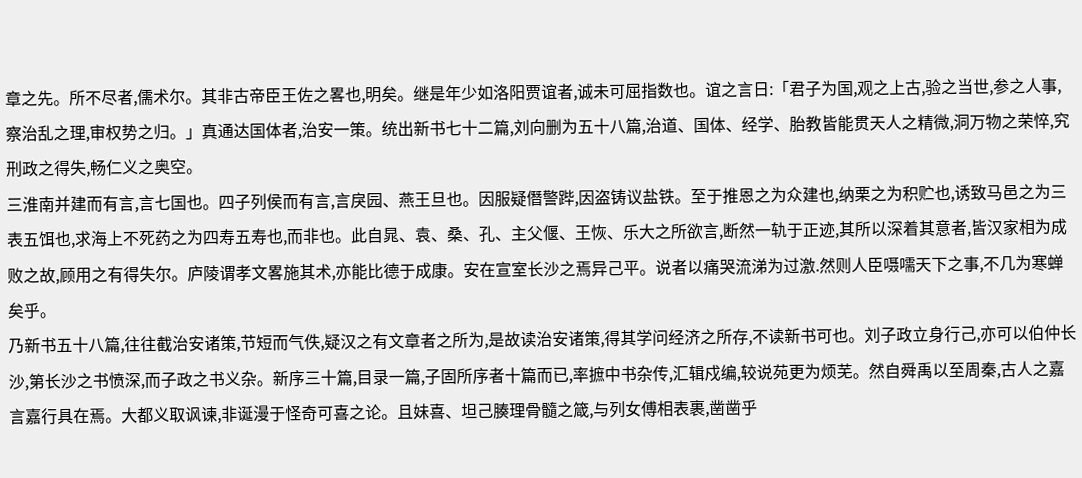章之先。所不尽者,儒术尔。其非古帝臣王佐之畧也,明矣。继是年少如洛阳贾谊者,诚未可屈指数也。谊之言日:「君子为国,观之上古,验之当世,参之人事,察治乱之理,审权势之归。」真通达国体者,治安一策。统出新书七十二篇,刘向删为五十八篇,治道、国体、经学、胎教皆能贯天人之精微,洞万物之荣悴,究刑政之得失,畅仁义之奥空。
三淮南并建而有言,言七国也。四子列侯而有言,言戾园、燕王旦也。因服疑僭警跸,因盗铸议盐铁。至于推恩之为众建也,纳栗之为积贮也,诱致马邑之为三表五饵也,求海上不死药之为四寿五寿也,而非也。此自晁、袁、桑、孔、主父偃、王恢、乐大之所欲言,断然一轨于正迹,其所以深着其意者,皆汉家相为成败之故,顾用之有得失尔。庐陵谓孝文畧施其术,亦能比德于成康。安在宣室长沙之焉异己平。说者以痛哭流涕为过激.然则人臣嗫嚅天下之事,不几为寒蝉矣乎。
乃新书五十八篇,往往截治安诸策,节短而气佚,疑汉之有文章者之所为,是故读治安诸策,得其学问经济之所存,不读新书可也。刘子政立身行己,亦可以伯仲长沙,第长沙之书愤深,而子政之书义杂。新序三十篇,目录一篇,子固所序者十篇而已,率摭中书杂传,汇辑戍编,较说苑更为烦芜。然自舜禹以至周秦,古人之嘉言嘉行具在焉。大都义取讽谏,非诞漫于怪奇可喜之论。且妹喜、坦己腠理骨髓之箴,与列女傅相表裹,凿凿乎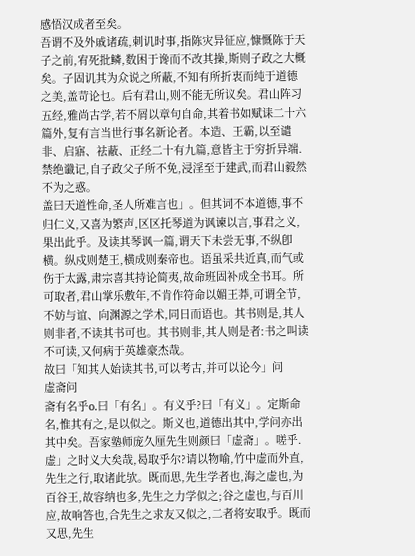感悟汉成者至矣。
吾谓不及外戚诸疏,刺讥时事,指陈灾异征应,慷慨陈于天子之前,宥死批鳞,数困于谗而不改其操,斯则子政之大概矣。子固讥其为众说之所蔽,不知有所折衷而纯于道德之美,盖苛论乜。后有君山,则不能无所议矣。君山阵习五经,雅尚古学,若不屑以章句自命,其着书如赋诔二十六篇外,复有言当世行事名新论者。本造、王霸,以至谴非、启寤、祛蔽、正经二十有九篇,意皆主于穷折异端.禁绝谶记,自子政父子所不免,浸淫至于建武,而君山毅然不为之惑。
盖曰天道性命,圣人所难言也」。但其词不本道德,事不归仁义,又喜为繁声,区区托琴道为讽谏以言,事君之义,果出此乎。及读其琴讽一篇,谓天下未尝无事,不纵卽横。纵戍则楚王,横成则秦帝也。语虽采共近真,而气或伤于太露,肃宗喜其持论简夷,故命班固补成全书耳。所可取者,君山掌乐敷年,不肯作符命以媚王莽,可谓全节,不妨与谊、向渊源之学术,同日而语也。其书则是,其人则非者,不读其书可也。其书则非,其人则是者:书之叫读不可读,又何病于英雄豪杰哉。
故曰「知其人始读其书,可以考古,并可以论今」问
虚斋问
斋有名乎o.曰「有名」。有义乎?曰「有义」。定斯命名,惟其有之,是以似之。斯义也,道德出其中,学问亦出其中矣。吾家塾师庞久厘先生则颜曰「虚斋」。嗟乎.虚」之时义大矣哉,曷取乎尔?请以物喻,竹中虚而外直,先生之行,取诸此欤。既而思,先生学者也,海之虚也,为百谷王,故容纳也多,先生之力学似之;谷之虚也,与百川应,故响答也,合先生之求友又似之,二者将安取乎。既而又思,先生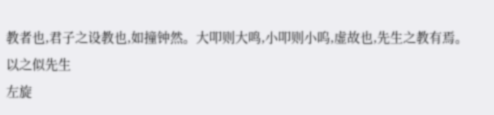教者也,君子之设教也,如撞钟然。大叩则大鸣,小叩则小呜,虚故也,先生之教有焉。
以之似先生
左旋